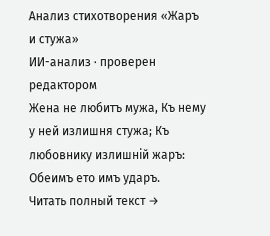Анализ стихотворения «Жаръ и стужа»
ИИ-анализ · проверен редактором
Жена не любитъ мужа, Къ нему у ней излишня стужа; Къ любовнику излишній жаръ: Обеимъ ето имъ ударъ.
Читать полный текст →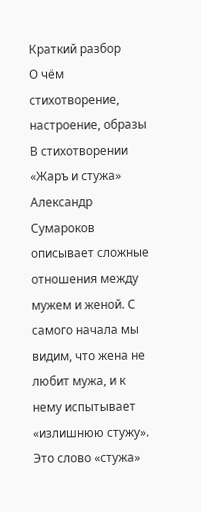Краткий разбор
О чём стихотворение, настроение, образы
В стихотворении «Жаръ и стужа» Александр Сумароков описывает сложные отношения между мужем и женой. С самого начала мы видим, что жена не любит мужа, и к нему испытывает «излишнюю стужу». Это слово «стужа»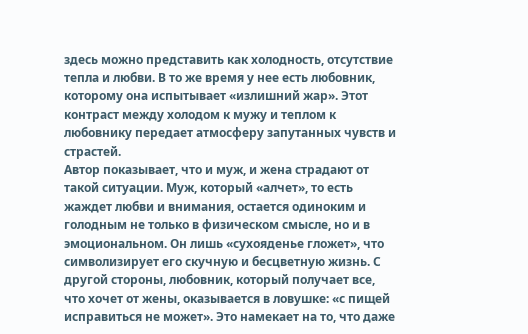здесь можно представить как холодность, отсутствие тепла и любви. В то же время у нее есть любовник, которому она испытывает «излишний жар». Этот контраст между холодом к мужу и теплом к любовнику передает атмосферу запутанных чувств и страстей.
Автор показывает, что и муж, и жена страдают от такой ситуации. Муж, который «алчет», то есть жаждет любви и внимания, остается одиноким и голодным не только в физическом смысле, но и в эмоциональном. Он лишь «сухояденье гложет», что символизирует его скучную и бесцветную жизнь. С другой стороны, любовник, который получает все, что хочет от жены, оказывается в ловушке: «с пищей исправиться не может». Это намекает на то, что даже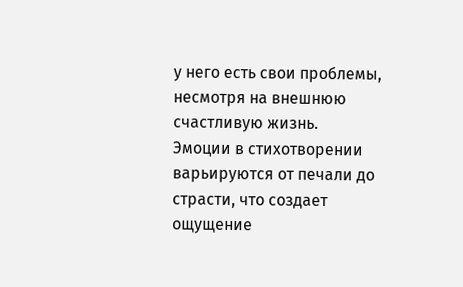у него есть свои проблемы, несмотря на внешнюю счастливую жизнь.
Эмоции в стихотворении варьируются от печали до страсти, что создает ощущение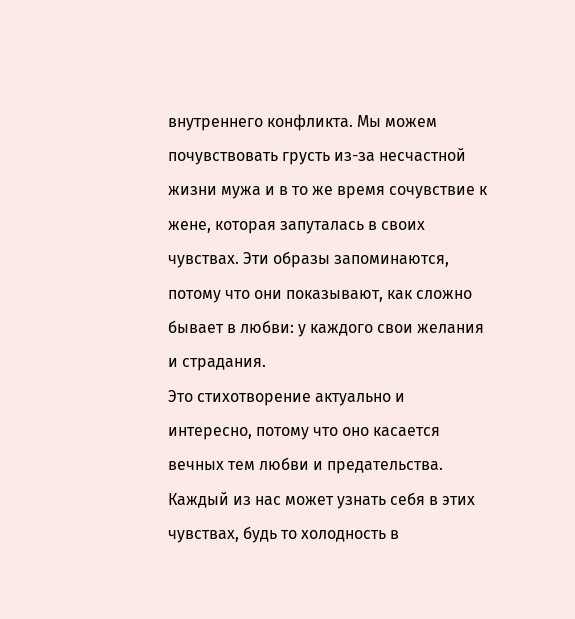внутреннего конфликта. Мы можем почувствовать грусть из-за несчастной жизни мужа и в то же время сочувствие к жене, которая запуталась в своих чувствах. Эти образы запоминаются, потому что они показывают, как сложно бывает в любви: у каждого свои желания и страдания.
Это стихотворение актуально и интересно, потому что оно касается вечных тем любви и предательства. Каждый из нас может узнать себя в этих чувствах, будь то холодность в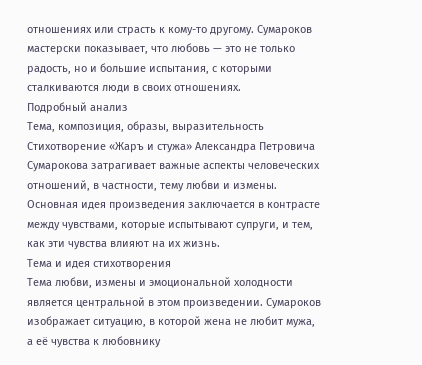отношениях или страсть к кому-то другому. Сумароков мастерски показывает, что любовь — это не только радость, но и большие испытания, с которыми сталкиваются люди в своих отношениях.
Подробный анализ
Тема, композиция, образы, выразительность
Стихотворение «Жаръ и стужа» Александра Петровича Сумарокова затрагивает важные аспекты человеческих отношений, в частности, тему любви и измены. Основная идея произведения заключается в контрасте между чувствами, которые испытывают супруги, и тем, как эти чувства влияют на их жизнь.
Тема и идея стихотворения
Тема любви, измены и эмоциональной холодности является центральной в этом произведении. Сумароков изображает ситуацию, в которой жена не любит мужа, а её чувства к любовнику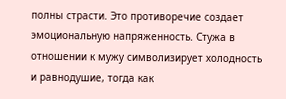полны страсти. Это противоречие создает эмоциональную напряженность. Стужа в отношении к мужу символизирует холодность и равнодушие, тогда как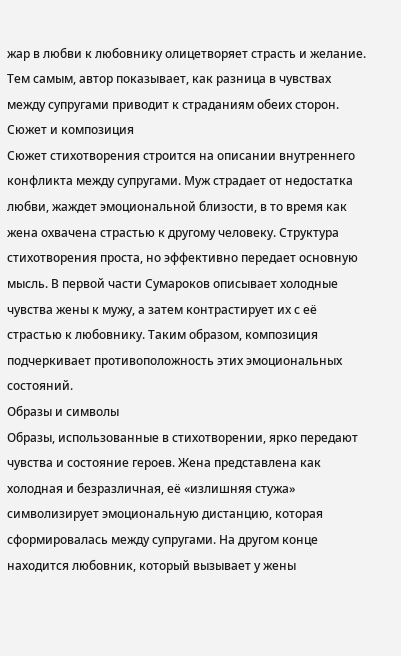жар в любви к любовнику олицетворяет страсть и желание. Тем самым, автор показывает, как разница в чувствах между супругами приводит к страданиям обеих сторон.
Сюжет и композиция
Сюжет стихотворения строится на описании внутреннего конфликта между супругами. Муж страдает от недостатка любви, жаждет эмоциональной близости, в то время как жена охвачена страстью к другому человеку. Структура стихотворения проста, но эффективно передает основную мысль. В первой части Сумароков описывает холодные чувства жены к мужу, а затем контрастирует их с её страстью к любовнику. Таким образом, композиция подчеркивает противоположность этих эмоциональных состояний.
Образы и символы
Образы, использованные в стихотворении, ярко передают чувства и состояние героев. Жена представлена как холодная и безразличная, её «излишняя стужа» символизирует эмоциональную дистанцию, которая сформировалась между супругами. На другом конце находится любовник, который вызывает у жены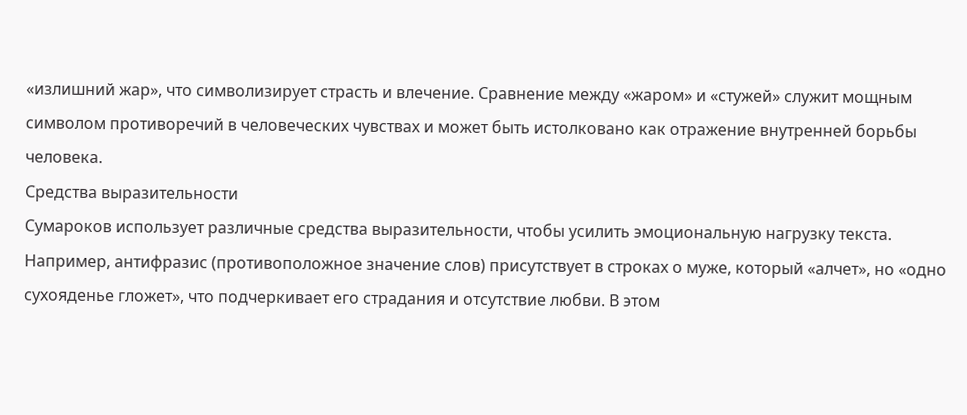«излишний жар», что символизирует страсть и влечение. Сравнение между «жаром» и «стужей» служит мощным символом противоречий в человеческих чувствах и может быть истолковано как отражение внутренней борьбы человека.
Средства выразительности
Сумароков использует различные средства выразительности, чтобы усилить эмоциональную нагрузку текста. Например, антифразис (противоположное значение слов) присутствует в строках о муже, который «алчет», но «одно сухояденье гложет», что подчеркивает его страдания и отсутствие любви. В этом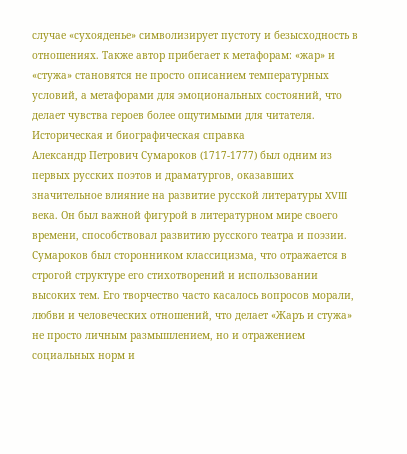случае «сухояденье» символизирует пустоту и безысходность в отношениях. Также автор прибегает к метафорам: «жар» и «стужа» становятся не просто описанием температурных условий, а метафорами для эмоциональных состояний, что делает чувства героев более ощутимыми для читателя.
Историческая и биографическая справка
Александр Петрович Сумароков (1717-1777) был одним из первых русских поэтов и драматургов, оказавших значительное влияние на развитие русской литературы XVIII века. Он был важной фигурой в литературном мире своего времени, способствовал развитию русского театра и поэзии. Сумароков был сторонником классицизма, что отражается в строгой структуре его стихотворений и использовании высоких тем. Его творчество часто касалось вопросов морали, любви и человеческих отношений, что делает «Жаръ и стужа» не просто личным размышлением, но и отражением социальных норм и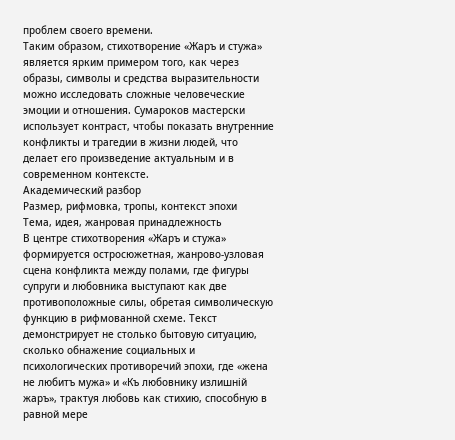проблем своего времени.
Таким образом, стихотворение «Жаръ и стужа» является ярким примером того, как через образы, символы и средства выразительности можно исследовать сложные человеческие эмоции и отношения. Сумароков мастерски использует контраст, чтобы показать внутренние конфликты и трагедии в жизни людей, что делает его произведение актуальным и в современном контексте.
Академический разбор
Размер, рифмовка, тропы, контекст эпохи
Тема, идея, жанровая принадлежность
В центре стихотворения «Жаръ и стужа» формируется остросюжетная, жанрово-узловая сцена конфликта между полами, где фигуры супруги и любовника выступают как две противоположные силы, обретая символическую функцию в рифмованной схеме. Текст демонстрирует не столько бытовую ситуацию, сколько обнажение социальных и психологических противоречий эпохи, где «женa не любитъ мужа» и «Къ любовнику излишній жаръ», трактуя любовь как стихию, способную в равной мере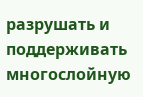разрушать и поддерживать многослойную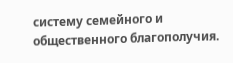систему семейного и общественного благополучия.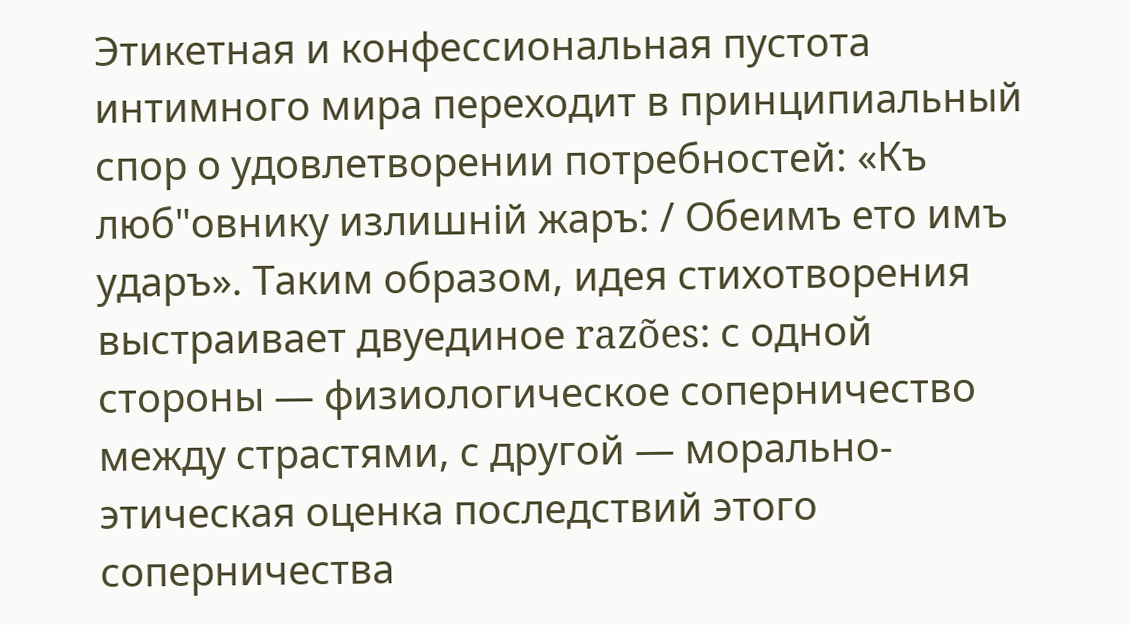Этикетная и конфессиональная пустота интимного мира переходит в принципиальный спор о удовлетворении потребностей: «Къ люб"овнику излишній жаръ: / Обеимъ ето имъ ударъ». Таким образом, идея стихотворения выстраивает двуединое razões: с одной стороны — физиологическое соперничество между страстями, с другой — морально-этическая оценка последствий этого соперничества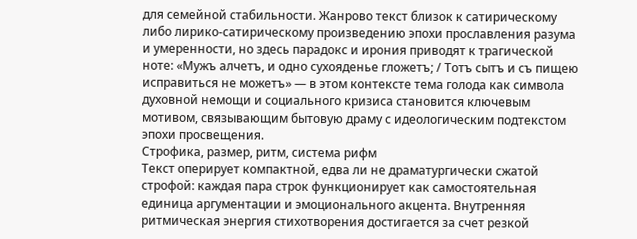для семейной стабильности. Жанрово текст близок к сатирическому либо лирико-сатирическому произведению эпохи прославления разума и умеренности, но здесь парадокс и ирония приводят к трагической ноте: «Мужъ алчетъ, и одно сухояденье гложетъ; / Тотъ сытъ и съ пищею исправиться не можетъ» — в этом контексте тема голода как символа духовной немощи и социального кризиса становится ключевым мотивом, связывающим бытовую драму с идеологическим подтекстом эпохи просвещения.
Строфика, размер, ритм, система рифм
Текст оперирует компактной, едва ли не драматургически сжатой строфой: каждая пара строк функционирует как самостоятельная единица аргументации и эмоционального акцента. Внутренняя ритмическая энергия стихотворения достигается за счет резкой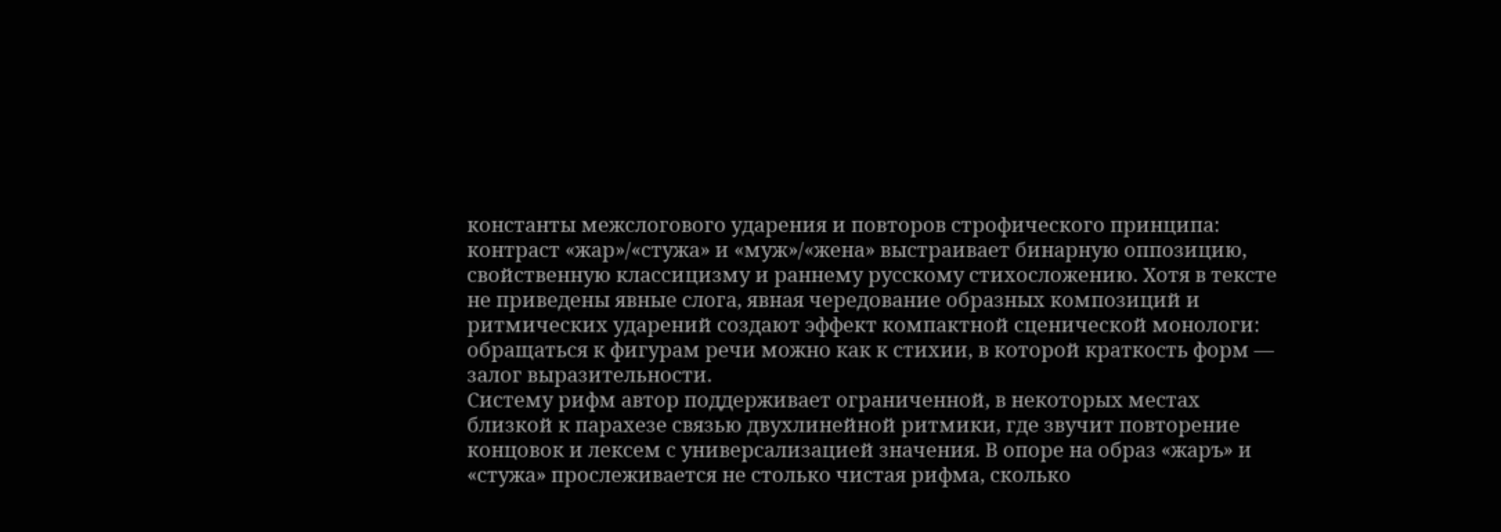константы межслогового ударения и повторов строфического принципа: контраст «жар»/«стужа» и «муж»/«женa» выстраивает бинарную оппозицию, свойственную классицизму и раннему русскому стихосложению. Хотя в тексте не приведены явные слога, явная чередование образных композиций и ритмических ударений создают эффект компактной сценической монологи: обращаться к фигурам речи можно как к стихии, в которой краткость форм — залог выразительности.
Систему рифм автор поддерживает ограниченной, в некоторых местах близкой к парахезе связью двухлинейной ритмики, где звучит повторение концовок и лексем с универсализацией значения. В опоре на образ «жаръ» и «стужа» прослеживается не столько чистая рифма, сколько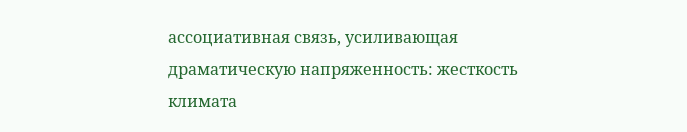ассоциативная связь, усиливающая драматическую напряженность: жесткость климата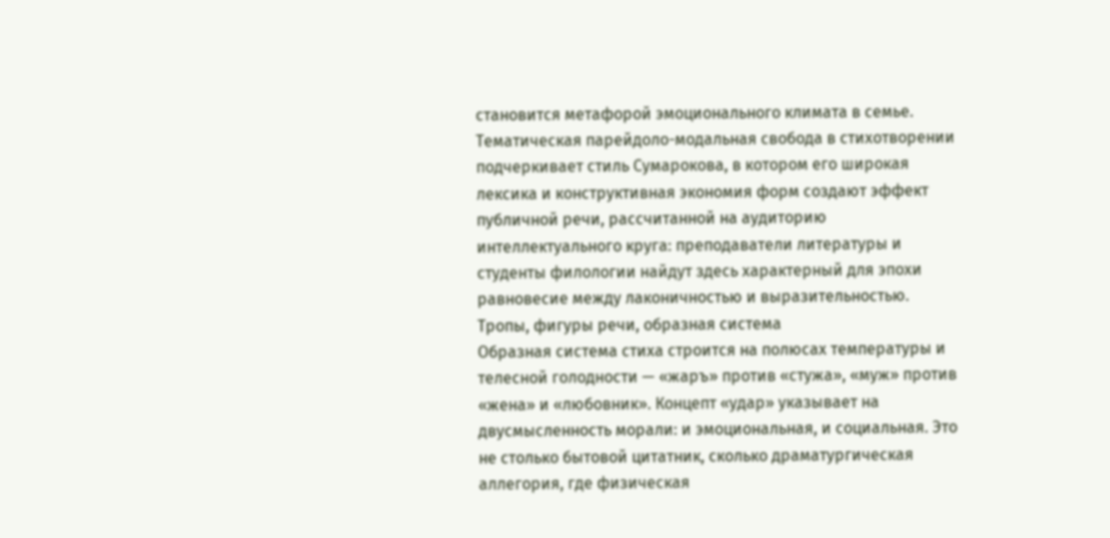становится метафорой эмоционального климата в семье. Тематическая парейдоло-модальная свобода в стихотворении подчеркивает стиль Сумарокова, в котором его широкая лексика и конструктивная экономия форм создают эффект публичной речи, рассчитанной на аудиторию интеллектуального круга: преподаватели литературы и студенты филологии найдут здесь характерный для эпохи равновесие между лаконичностью и выразительностью.
Тропы, фигуры речи, образная система
Образная система стиха строится на полюсах температуры и телесной голодности — «жаръ» против «стужа», «муж» против «жена» и «любовник». Концепт «удар» указывает на двусмысленность морали: и эмоциональная, и социальная. Это не столько бытовой цитатник, сколько драматургическая аллегория, где физическая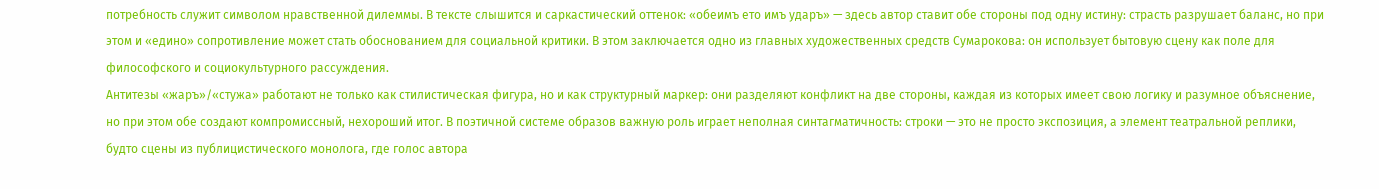потребность служит символом нравственной дилеммы. В тексте слышится и саркастический оттенок: «обеимъ ето имъ ударъ» — здесь автор ставит обе стороны под одну истину: страсть разрушает баланс, но при этом и «едино» сопротивление может стать обоснованием для социальной критики. В этом заключается одно из главных художественных средств Сумарокова: он использует бытовую сцену как поле для философского и социокультурного рассуждения.
Антитезы «жаръ»/«стужа» работают не только как стилистическая фигура, но и как структурный маркер: они разделяют конфликт на две стороны, каждая из которых имеет свою логику и разумное объяснение, но при этом обе создают компромиссный, нехороший итог. В поэтичной системе образов важную роль играет неполная синтагматичность: строки — это не просто экспозиция, а элемент театральной реплики, будто сцены из публицистического монолога, где голос автора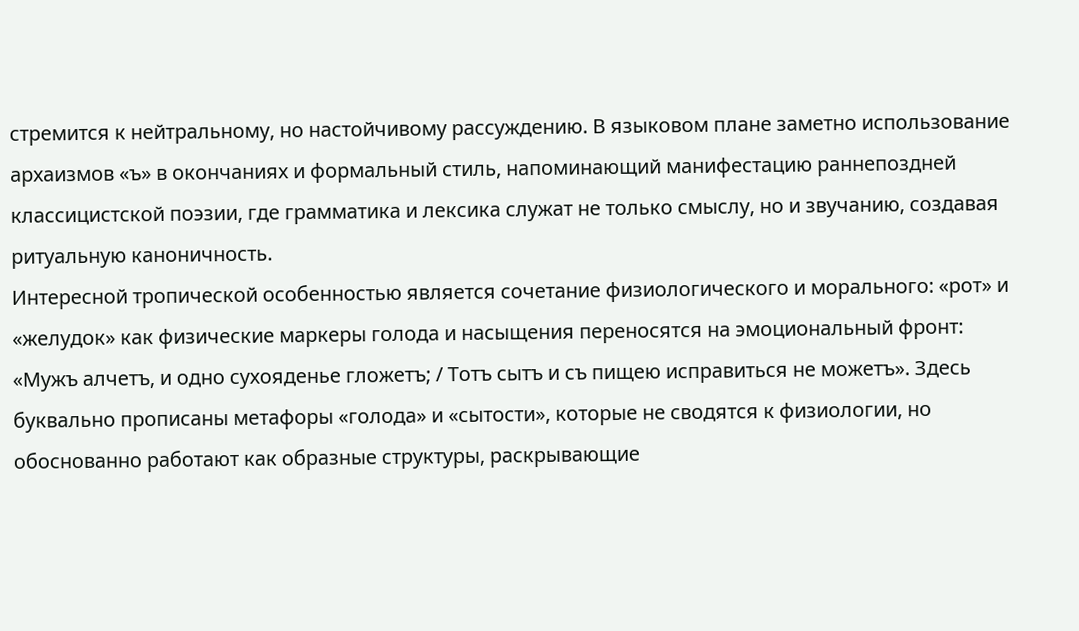стремится к нейтральному, но настойчивому рассуждению. В языковом плане заметно использование архаизмов «ъ» в окончаниях и формальный стиль, напоминающий манифестацию раннепоздней классицистской поэзии, где грамматика и лексика служат не только смыслу, но и звучанию, создавая ритуальную каноничность.
Интересной тропической особенностью является сочетание физиологического и морального: «рот» и «желудок» как физические маркеры голода и насыщения переносятся на эмоциональный фронт: «Мужъ алчетъ, и одно сухояденье гложетъ; / Тотъ сытъ и съ пищею исправиться не можетъ». Здесь буквально прописаны метафоры «голода» и «сытости», которые не сводятся к физиологии, но обоснованно работают как образные структуры, раскрывающие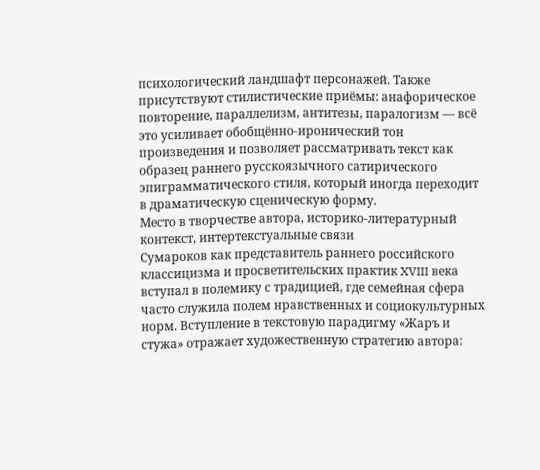психологический ландшафт персонажей. Также присутствуют стилистические приёмы: анафорическое повторение, параллелизм, антитезы, паралогизм — всё это усиливает обобщённо-иронический тон произведения и позволяет рассматривать текст как образец раннего русскоязычного сатирического эпиграмматического стиля, который иногда переходит в драматическую сценическую форму.
Место в творчестве автора, историко-литературный контекст, интертекстуальные связи
Сумароков как представитель раннего российского классицизма и просветительских практик XVIII века вступал в полемику с традицией, где семейная сфера часто служила полем нравственных и социокультурных норм. Вступление в текстовую парадигму «Жаръ и стужа» отражает художественную стратегию автора: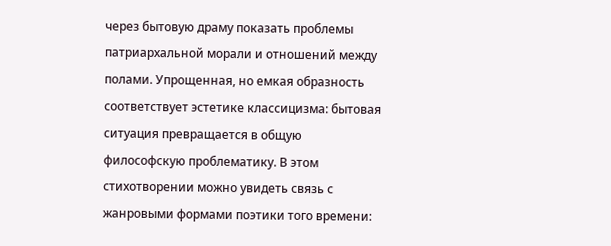через бытовую драму показать проблемы патриархальной морали и отношений между полами. Упрощенная, но емкая образность соответствует эстетике классицизма: бытовая ситуация превращается в общую философскую проблематику. В этом стихотворении можно увидеть связь с жанровыми формами поэтики того времени: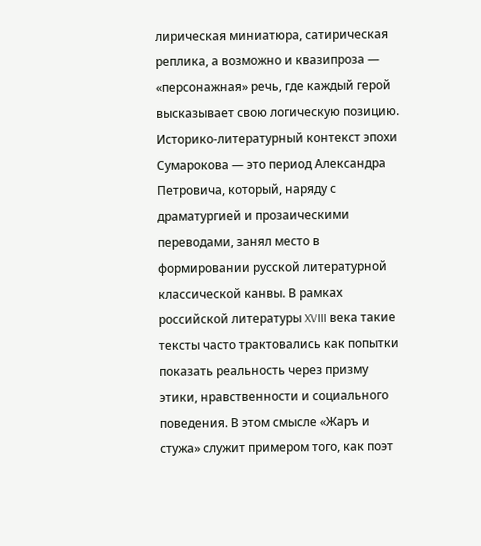лирическая миниатюра, сатирическая реплика, а возможно и квазипроза — «персонажная» речь, где каждый герой высказывает свою логическую позицию.
Историко-литературный контекст эпохи Сумарокова — это период Александра Петровича, который, наряду с драматургией и прозаическими переводами, занял место в формировании русской литературной классической канвы. В рамках российской литературы XVIII века такие тексты часто трактовались как попытки показать реальность через призму этики, нравственности и социального поведения. В этом смысле «Жаръ и стужа» служит примером того, как поэт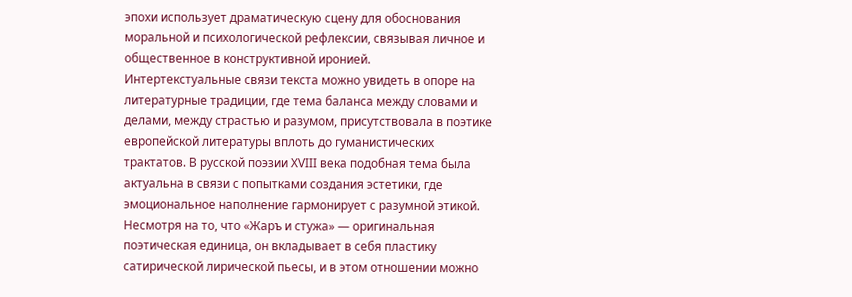эпохи использует драматическую сцену для обоснования моральной и психологической рефлексии, связывая личное и общественное в конструктивной иронией.
Интертекстуальные связи текста можно увидеть в опоре на литературные традиции, где тема баланса между словами и делами, между страстью и разумом, присутствовала в поэтике европейской литературы вплоть до гуманистических трактатов. В русской поэзии XVIII века подобная тема была актуальна в связи с попытками создания эстетики, где эмоциональное наполнение гармонирует с разумной этикой. Несмотря на то, что «Жаръ и стужа» — оригинальная поэтическая единица, он вкладывает в себя пластику сатирической лирической пьесы, и в этом отношении можно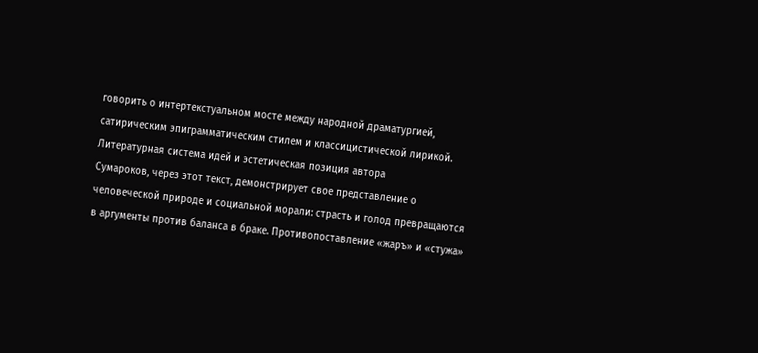говорить о интертекстуальном мосте между народной драматургией, сатирическим эпиграмматическим стилем и классицистической лирикой.
Литературная система идей и эстетическая позиция автора
Сумароков, через этот текст, демонстрирует свое представление о человеческой природе и социальной морали: страсть и голод превращаются в аргументы против баланса в браке. Противопоставление «жаръ» и «стужа»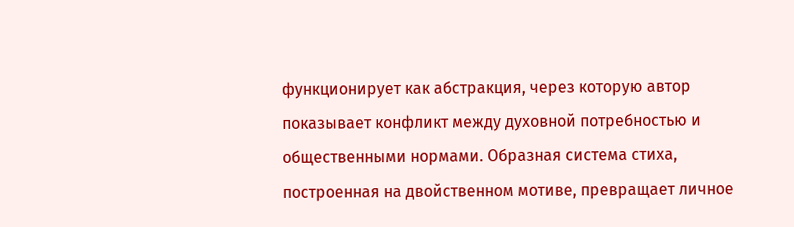функционирует как абстракция, через которую автор показывает конфликт между духовной потребностью и общественными нормами. Образная система стиха, построенная на двойственном мотиве, превращает личное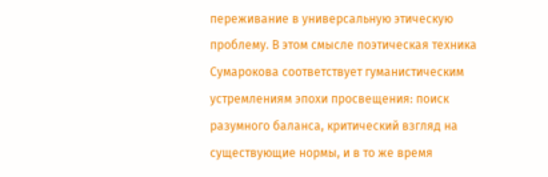переживание в универсальную этическую проблему. В этом смысле поэтическая техника Сумарокова соответствует гуманистическим устремлениям эпохи просвещения: поиск разумного баланса, критический взгляд на существующие нормы, и в то же время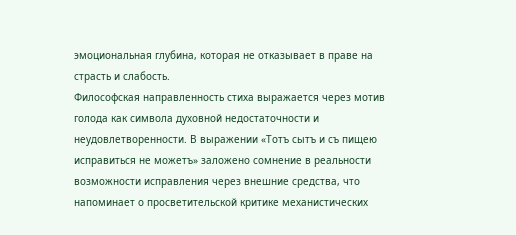эмоциональная глубина, которая не отказывает в праве на страсть и слабость.
Философская направленность стиха выражается через мотив голода как символа духовной недостаточности и неудовлетворенности. В выражении «Тотъ сытъ и съ пищею исправиться не можетъ» заложено сомнение в реальности возможности исправления через внешние средства, что напоминает о просветительской критике механистических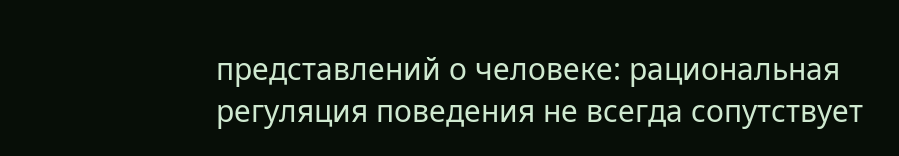представлений о человеке: рациональная регуляция поведения не всегда сопутствует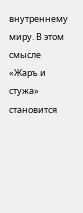внутреннему миру. В этом смысле «Жаръ и стужа» становится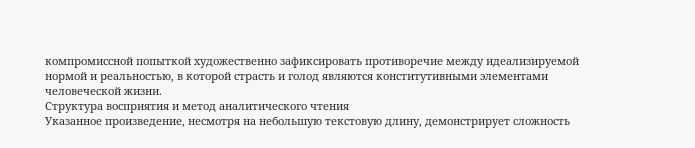компромиссной попыткой художественно зафиксировать противоречие между идеализируемой нормой и реальностью, в которой страсть и голод являются конститутивными элементами человеческой жизни.
Структура восприятия и метод аналитического чтения
Указанное произведение, несмотря на небольшую текстовую длину, демонстрирует сложность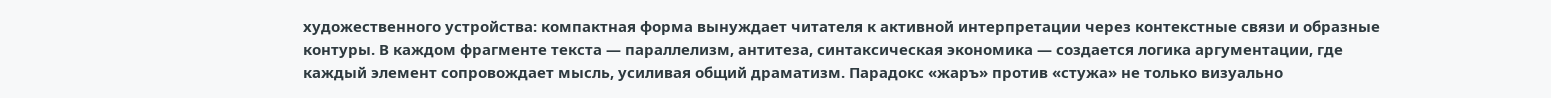художественного устройства: компактная форма вынуждает читателя к активной интерпретации через контекстные связи и образные контуры. В каждом фрагменте текста — параллелизм, антитеза, синтаксическая экономика — создается логика аргументации, где каждый элемент сопровождает мысль, усиливая общий драматизм. Парадокс «жаръ» против «стужа» не только визуально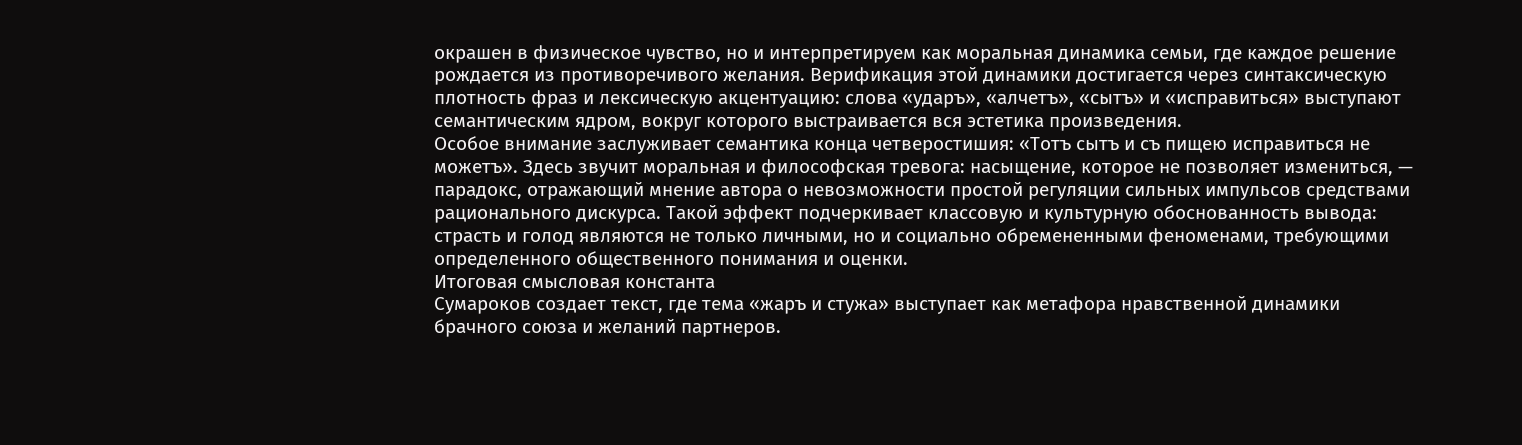окрашен в физическое чувство, но и интерпретируем как моральная динамика семьи, где каждое решение рождается из противоречивого желания. Верификация этой динамики достигается через синтаксическую плотность фраз и лексическую акцентуацию: слова «ударъ», «алчетъ», «сытъ» и «исправиться» выступают семантическим ядром, вокруг которого выстраивается вся эстетика произведения.
Особое внимание заслуживает семантика конца четверостишия: «Тотъ сытъ и съ пищею исправиться не можетъ». Здесь звучит моральная и философская тревога: насыщение, которое не позволяет измениться, — парадокс, отражающий мнение автора о невозможности простой регуляции сильных импульсов средствами рационального дискурса. Такой эффект подчеркивает классовую и культурную обоснованность вывода: страсть и голод являются не только личными, но и социально обремененными феноменами, требующими определенного общественного понимания и оценки.
Итоговая смысловая константа
Сумароков создает текст, где тема «жаръ и стужа» выступает как метафора нравственной динамики брачного союза и желаний партнеров.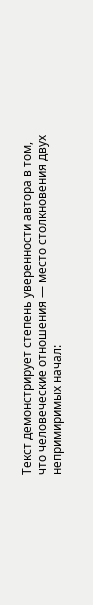Текст демонстрирует степень уверенности автора в том, что человеческие отношения — место столкновения двух непримиримых начал: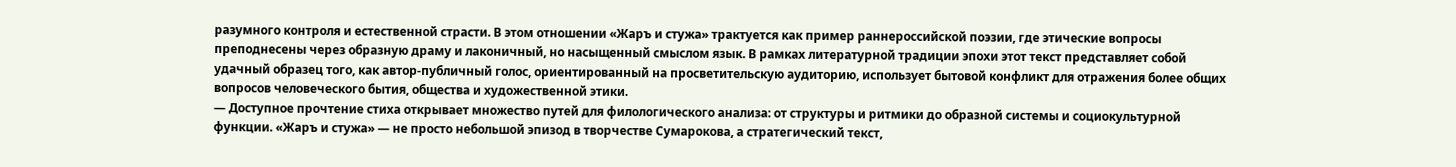разумного контроля и естественной страсти. В этом отношении «Жаръ и стужа» трактуется как пример раннероссийской поэзии, где этические вопросы преподнесены через образную драму и лаконичный, но насыщенный смыслом язык. В рамках литературной традиции эпохи этот текст представляет собой удачный образец того, как автор-публичный голос, ориентированный на просветительскую аудиторию, использует бытовой конфликт для отражения более общих вопросов человеческого бытия, общества и художественной этики.
— Доступное прочтение стиха открывает множество путей для филологического анализа: от структуры и ритмики до образной системы и социокультурной функции. «Жаръ и стужа» — не просто небольшой эпизод в творчестве Сумарокова, а стратегический текст,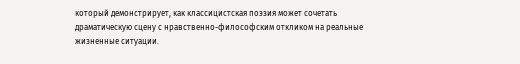который демонстрирует, как классицистская поэзия может сочетать драматическую сцену с нравственно-философским откликом на реальные жизненные ситуации.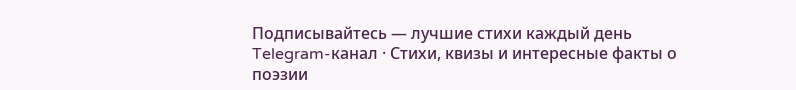Подписывайтесь — лучшие стихи каждый день
Telegram-канал · Стихи, квизы и интересные факты о поэзии